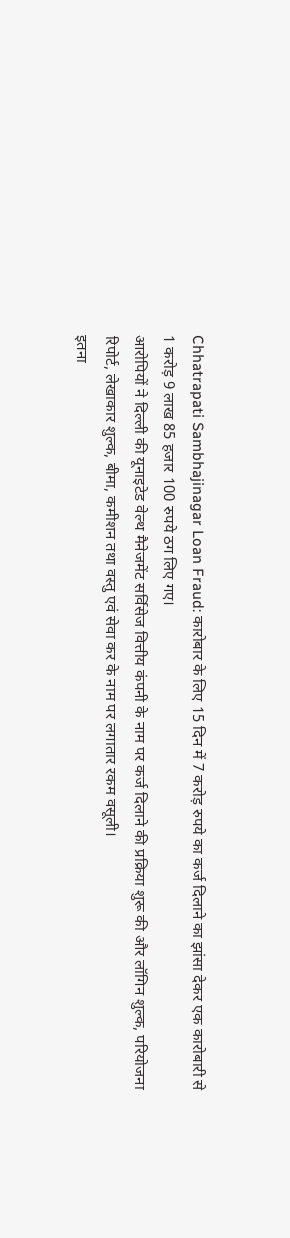Chhatrapati Sambhajinagar Loan Fraud: कारोबार के लिए 15 दिन में 7 करोड़ रुपये का कर्ज दिलाने का झांसा देकर एक कारोबारी से 1 करोड़ 9 लाख 85 हजार 100 रुपये ठग लिए गए।
आरोपियों ने दिल्ली की यूनाइटेड वेल्थ मैनेजमेंट सर्विसेज वित्तीय कंपनी के नाम पर कर्ज दिलाने की प्रक्रिया शुरू की और लॉगिन शुल्क, परियोजना रिपोर्ट, लेखाकार शुल्क, बीमा, कमीशन तथा वस्तु एवं सेवा कर के नाम पर लगातार रकम वसूली।
इतना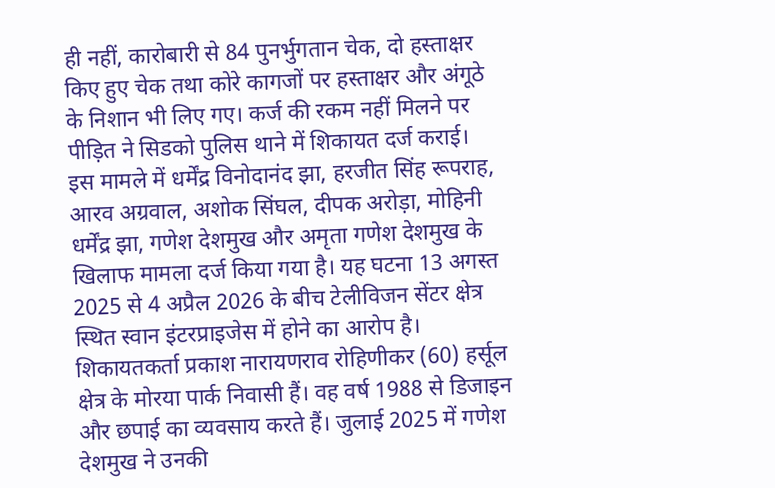ही नहीं, कारोबारी से 84 पुनर्भुगतान चेक, दो हस्ताक्षर किए हुए चेक तथा कोरे कागजों पर हस्ताक्षर और अंगूठे के निशान भी लिए गए। कर्ज की रकम नहीं मिलने पर पीड़ित ने सिडको पुलिस थाने में शिकायत दर्ज कराई।
इस मामले में धर्मेंद्र विनोदानंद झा, हरजीत सिंह रूपराह, आरव अग्रवाल, अशोक सिंघल, दीपक अरोड़ा, मोहिनी धर्मेंद्र झा, गणेश देशमुख और अमृता गणेश देशमुख के खिलाफ मामला दर्ज किया गया है। यह घटना 13 अगस्त 2025 से 4 अप्रैल 2026 के बीच टेलीविजन सेंटर क्षेत्र स्थित स्वान इंटरप्राइजेस में होने का आरोप है।
शिकायतकर्ता प्रकाश नारायणराव रोहिणीकर (60) हर्सूल क्षेत्र के मोरया पार्क निवासी हैं। वह वर्ष 1988 से डिजाइन और छपाई का व्यवसाय करते हैं। जुलाई 2025 में गणेश देशमुख ने उनकी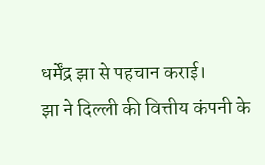धर्मेंद्र झा से पहचान कराई।
झा ने दिल्ली की वित्तीय कंपनी के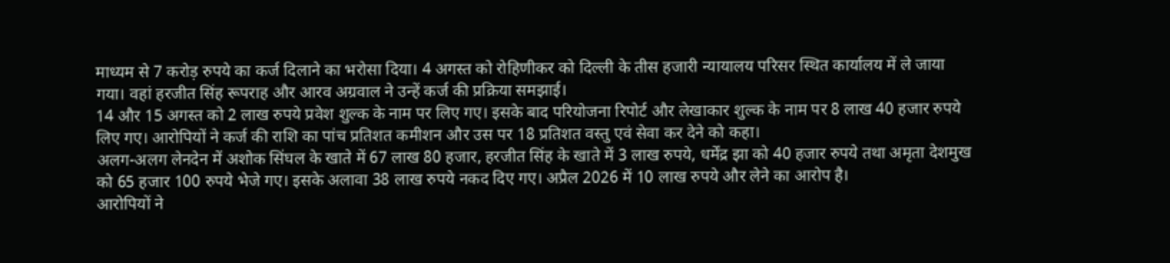माध्यम से 7 करोड़ रुपये का कर्ज दिलाने का भरोसा दिया। 4 अगस्त को रोहिणीकर को दिल्ली के तीस हजारी न्यायालय परिसर स्थित कार्यालय में ले जाया गया। वहां हरजीत सिंह रूपराह और आरव अग्रवाल ने उन्हें कर्ज की प्रक्रिया समझाई।
14 और 15 अगस्त को 2 लाख रुपये प्रवेश शुल्क के नाम पर लिए गए। इसके बाद परियोजना रिपोर्ट और लेखाकार शुल्क के नाम पर 8 लाख 40 हजार रुपये लिए गए। आरोपियों ने कर्ज की राशि का पांच प्रतिशत कमीशन और उस पर 18 प्रतिशत वस्तु एवं सेवा कर देने को कहा।
अलग-अलग लेनदेन में अशोक सिंघल के खाते में 67 लाख 80 हजार, हरजीत सिंह के खाते में 3 लाख रुपये, धर्मेंद्र झा को 40 हजार रुपये तथा अमृता देशमुख को 65 हजार 100 रुपये भेजे गए। इसके अलावा 38 लाख रुपये नकद दिए गए। अप्रैल 2026 में 10 लाख रुपये और लेने का आरोप है।
आरोपियों ने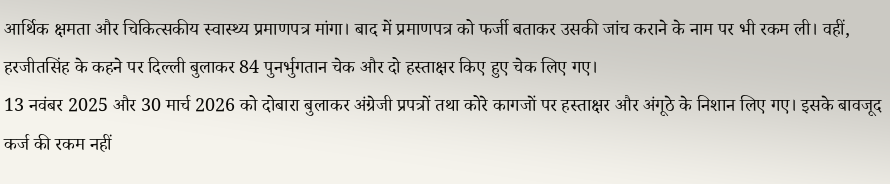आर्थिक क्षमता और चिकित्सकीय स्वास्थ्य प्रमाणपत्र मांगा। बाद में प्रमाणपत्र को फर्जी बताकर उसकी जांच कराने के नाम पर भी रकम ली। वहीं, हरजीतसिंह के कहने पर दिल्ली बुलाकर 84 पुनर्भुगतान चेक और दो हस्ताक्षर किए हुए चेक लिए गए।
13 नवंबर 2025 और 30 मार्च 2026 को दोबारा बुलाकर अंग्रेजी प्रपत्रों तथा कोरे कागजों पर हस्ताक्षर और अंगूठे के निशान लिए गए। इसके बावजूद कर्ज की रकम नहीं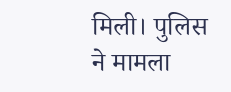मिली। पुलिस ने मामला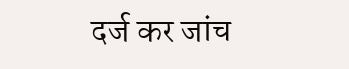दर्ज कर जांच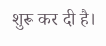शुरू कर दी है।